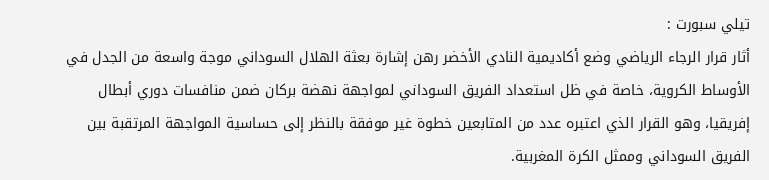تيلي سبورت :
أثار قرار الرجاء الرياضي وضع أكاديمية النادي الأخضر رهن إشارة بعثة الهلال السوداني موجة واسعة من الجدل في الأوساط الكروية، خاصة في ظل استعداد الفريق السوداني لمواجهة نهضة بركان ضمن منافسات دوري أبطال إفريقيا، وهو القرار الذي اعتبره عدد من المتابعين خطوة غير موفقة بالنظر إلى حساسية المواجهة المرتقبة بين الفريق السوداني وممثل الكرة المغربية.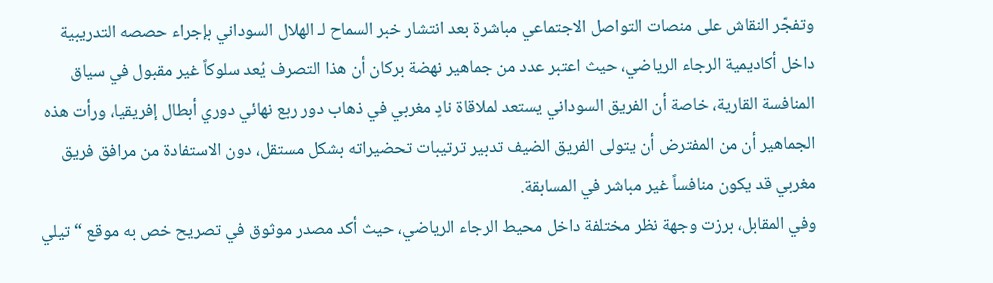وتفجّر النقاش على منصات التواصل الاجتماعي مباشرة بعد انتشار خبر السماح لـ الهلال السوداني بإجراء حصصه التدريبية داخل أكاديمية الرجاء الرياضي، حيث اعتبر عدد من جماهير نهضة بركان أن هذا التصرف يُعد سلوكاً غير مقبول في سياق المنافسة القارية، خاصة أن الفريق السوداني يستعد لملاقاة نادٍ مغربي في ذهاب دور ربع نهائي دوري أبطال إفريقيا، ورأت هذه الجماهير أن من المفترض أن يتولى الفريق الضيف تدبير ترتيبات تحضيراته بشكل مستقل، دون الاستفادة من مرافق فريق مغربي قد يكون منافساً غير مباشر في المسابقة.
وفي المقابل، برزت وجهة نظر مختلفة داخل محيط الرجاء الرياضي، حيث أكد مصدر موثوق في تصريح خص به موقع “تيلي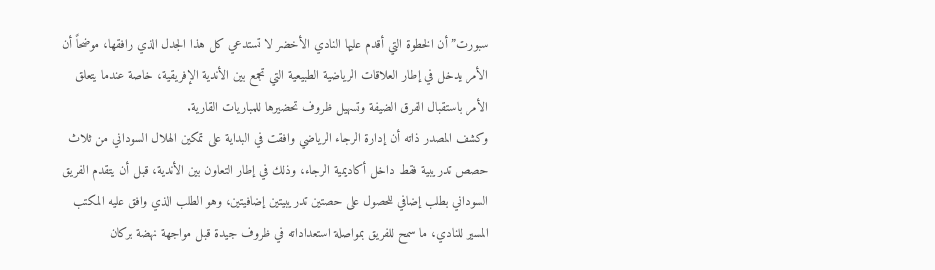سبورت” أن الخطوة التي أقدم عليها النادي الأخضر لا تستدعي كل هذا الجدل الذي رافقها، موضحاً أن الأمر يدخل في إطار العلاقات الرياضية الطبيعية التي تجمع بين الأندية الإفريقية، خاصة عندما يتعلق الأمر باستقبال الفرق الضيفة وتسهيل ظروف تحضيرها للمباريات القارية.
وكشف المصدر ذاته أن إدارة الرجاء الرياضي وافقت في البداية على تمكين الهلال السوداني من ثلاث حصص تدريبية فقط داخل أكاديمية الرجاء، وذلك في إطار التعاون بين الأندية، قبل أن يتقدم الفريق السوداني بطلب إضافي للحصول على حصتين تدريبيتين إضافيتين، وهو الطلب الذي وافق عليه المكتب المسير للنادي، ما سمح للفريق بمواصلة استعداداته في ظروف جيدة قبل مواجهة نهضة بركان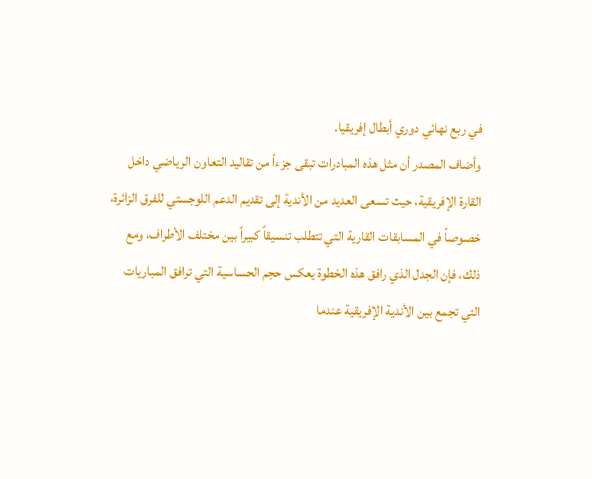في ربع نهائي دوري أبطال إفريقيا.
وأضاف المصدر أن مثل هذه المبادرات تبقى جزءاً من تقاليد التعاون الرياضي داخل القارة الإفريقية، حيث تسعى العديد من الأندية إلى تقديم الدعم اللوجستي للفرق الزائرة، خصوصاً في المسابقات القارية التي تتطلب تنسيقاً كبيراً بين مختلف الأطراف، ومع ذلك، فإن الجدل الذي رافق هذه الخطوة يعكس حجم الحساسية التي ترافق المباريات التي تجمع بين الأندية الإفريقية عندما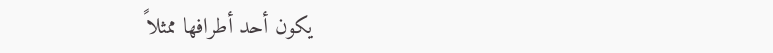يكون أحد أطرافها ممثلاً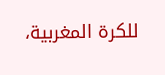للكرة المغربية،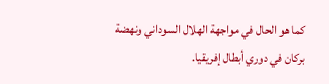كما هو الحال في مواجهة الهلال السوداني ونهضة بركان في دوري أبطال إفريقيا.